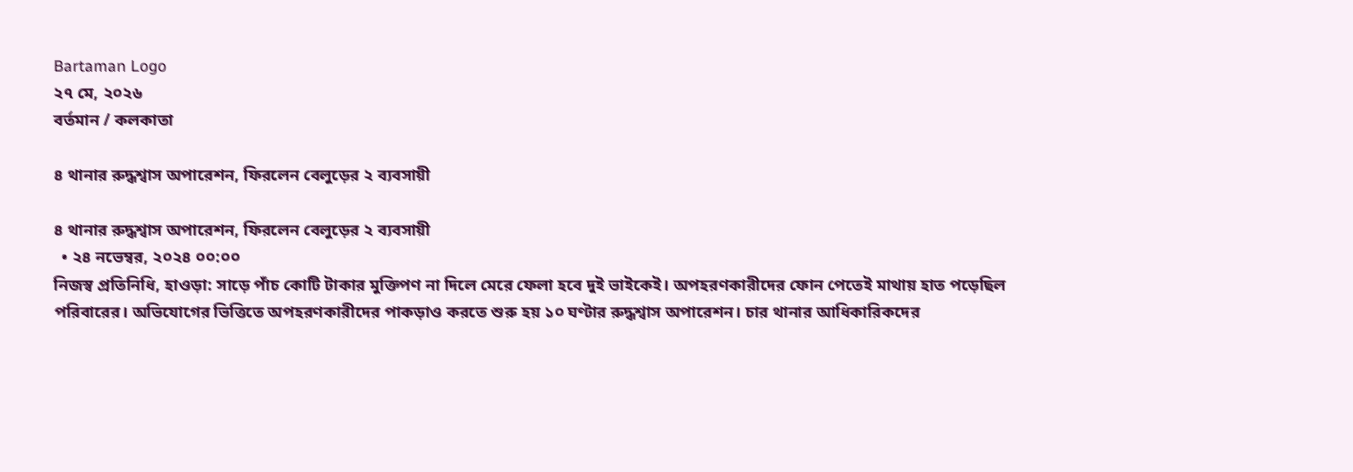Bartaman Logo
২৭ মে, ২০২৬
বর্তমান / কলকাতা

৪ থানার রুদ্ধশ্বাস অপারেশন, ফিরলেন বেলুড়ের ২ ব্যবসায়ী

৪ থানার রুদ্ধশ্বাস অপারেশন, ফিরলেন বেলুড়ের ২ ব্যবসায়ী
  • ২৪ নভেম্বর, ২০২৪ ০০:০০
নিজস্ব প্রতিনিধি, হাওড়া: সাড়ে পাঁচ কোটি টাকার মুক্তিপণ না দিলে মেরে ফেলা হবে দুই ভাইকেই। অপহরণকারীদের ফোন পেতেই মাথায় হাত পড়েছিল পরিবারের। অভিযোগের ভিত্তিতে অপহরণকারীদের পাকড়াও করতে শুরু হয় ১০ ঘণ্টার রুদ্ধশ্বাস অপারেশন। চার থানার আধিকারিকদের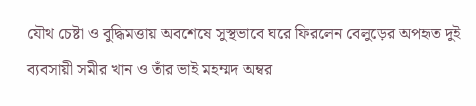যৌথ চেষ্টা ও বুদ্ধিমত্তায় অবশেষে সুস্থভাবে ঘরে ফিরলেন বেলুড়ের অপহৃত দুই ব্যবসায়ী সমীর খান ও তাঁর ভাই মহম্মদ অম্বর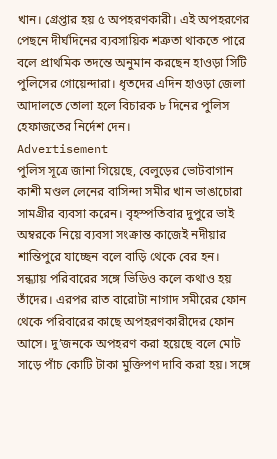খান। গ্রেপ্তার হয় ৫ অপহরণকারী। এই অপহরণের পেছনে দীর্ঘদিনের ব্যবসায়িক শত্রুতা থাকতে পারে বলে প্রাথমিক তদন্তে অনুমান করছেন হাওড়া সিটি পুলিসের গোয়েন্দারা। ধৃতদের এদিন হাওড়া জেলা আদালতে তোলা হলে বিচারক ৮ দিনের পুলিস হেফাজতের নির্দেশ দেন।
Advertisement
পুলিস সূত্রে জানা গিয়েছে, বেলুড়ের ভোটবাগান কাশী মণ্ডল লেনের বাসিন্দা সমীর খান ভাঙাচোরা সামগ্রীর ব্যবসা করেন। বৃহস্পতিবার দুপুরে ভাই অম্বরকে নিয়ে ব্যবসা সংক্রান্ত কাজেই নদীয়ার শান্তিপুরে যাচ্ছেন বলে বাড়ি থেকে বের হন। সন্ধ্যায় পরিবারের সঙ্গে ভিডিও কলে কথাও হয় তাঁদের। এরপর রাত বারোটা নাগাদ সমীরের ফোন থেকে পরিবারের কাছে অপহরণকারীদের ফোন আসে। দু’জনকে অপহরণ করা হয়েছে বলে মোট সাড়ে পাঁচ কোটি টাকা মুক্তিপণ দাবি করা হয়। সঙ্গে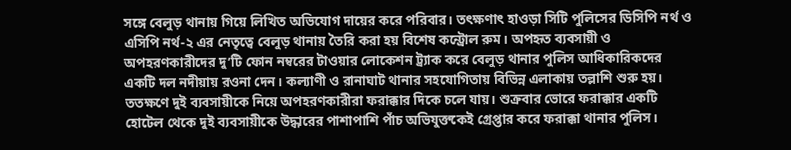সঙ্গে বেলুড় থানায় গিয়ে লিখিত অভিযোগ দায়ের করে পরিবার। তৎক্ষণাৎ হাওড়া সিটি পুলিসের ডিসিপি নর্থ ও এসিপি নর্থ-২ এর নেতৃত্বে বেলুড় থানায় তৈরি করা হয় বিশেষ কন্ট্রোল রুম। অপহৃত ব্যবসায়ী ও অপহরণকারীদের দু’টি ফোন নম্বরের টাওয়ার লোকেশন ট্র্যাক করে বেলুড় থানার পুলিস আধিকারিকদের একটি দল নদীয়ায় রওনা দেন। কল্যাণী ও রানাঘাট থানার সহযোগিতায় বিভিন্ন এলাকায় তল্লাশি শুরু হয়। ততক্ষণে দুই ব্যবসায়ীকে নিয়ে অপহরণকারীরা ফরাক্কার দিকে চলে যায়। শুক্রবার ভোরে ফরাক্কার একটি হোটেল থেকে দুই ব্যবসায়ীকে উদ্ধারের পাশাপাশি পাঁচ অভিযুক্তকেই গ্রেপ্তার করে ফরাক্কা থানার পুলিস।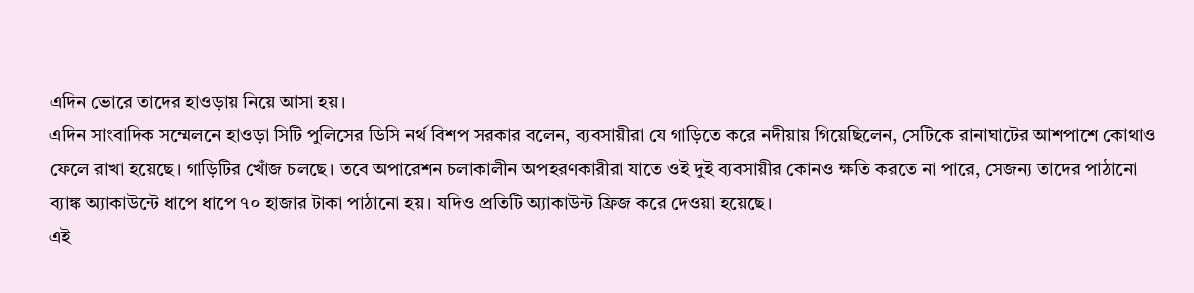এদিন ভোরে তাদের হাওড়ায় নিয়ে আসা হয়।
এদিন সাংবাদিক সম্মেলনে হাওড়া সিটি পুলিসের ডিসি নর্থ বিশপ সরকার বলেন, ব্যবসায়ীরা যে গাড়িতে করে নদীয়ায় গিয়েছিলেন, সেটিকে রানাঘাটের আশপাশে কোথাও ফেলে রাখা হয়েছে। গাড়িটির খোঁজ চলছে। তবে অপারেশন চলাকালীন অপহরণকারীরা যাতে ওই দুই ব্যবসায়ীর কোনও ক্ষতি করতে না পারে, সেজন্য তাদের পাঠানো ব্যাঙ্ক অ্যাকাউন্টে ধাপে ধাপে ৭০ হাজার টাকা পাঠানো হয়। যদিও প্রতিটি অ্যাকাউন্ট ফ্রিজ করে দেওয়া হয়েছে।
এই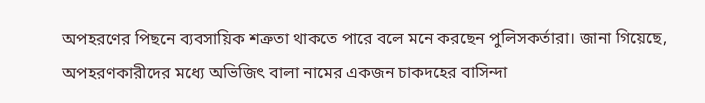অপহরণের পিছনে ব্যবসায়িক শত্রুতা থাকতে পারে বলে মনে করছেন পুলিসকর্তারা। জানা গিয়েছে, অপহরণকারীদের মধ্যে অভিজিৎ বালা নামের একজন চাকদহের বাসিন্দা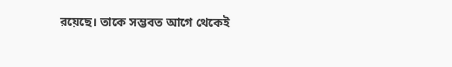রয়েছে। তাকে সম্ভবত আগে থেকেই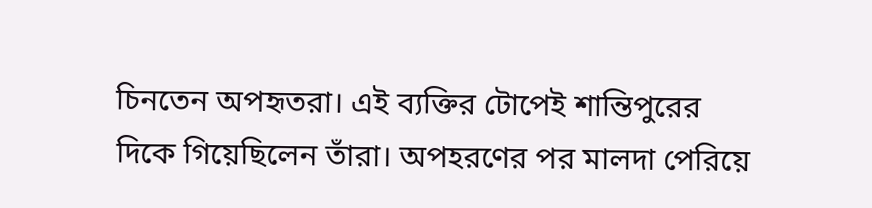চিনতেন অপহৃতরা। এই ব্যক্তির টোপেই শান্তিপুরের দিকে গিয়েছিলেন তাঁরা। অপহরণের পর মালদা পেরিয়ে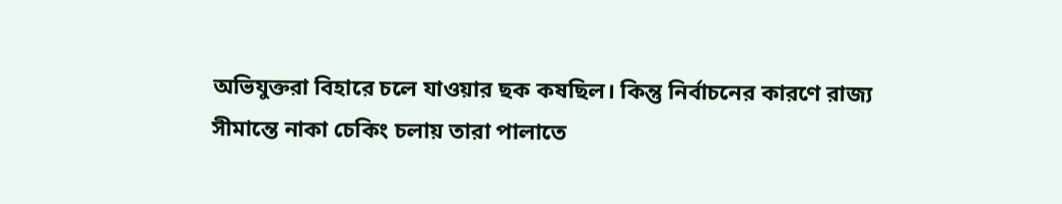অভিযুক্তরা বিহারে চলে যাওয়ার ছক কষছিল। কিন্তু নির্বাচনের কারণে রাজ্য সীমান্তে নাকা চেকিং চলায় তারা পালাতে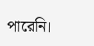পারেনি।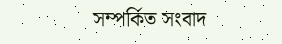সম্পর্কিত সংবাদ